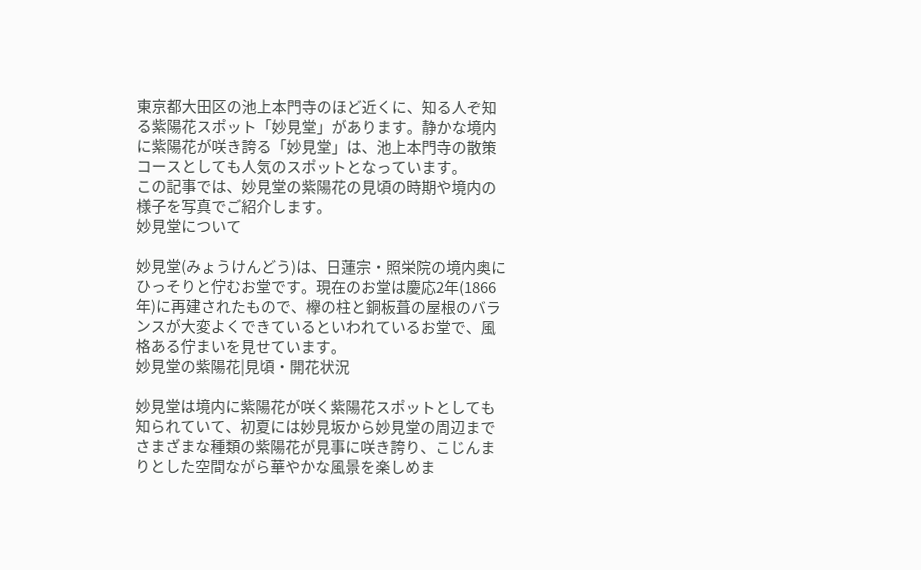東京都大田区の池上本門寺のほど近くに、知る人ぞ知る紫陽花スポット「妙見堂」があります。静かな境内に紫陽花が咲き誇る「妙見堂」は、池上本門寺の散策コースとしても人気のスポットとなっています。
この記事では、妙見堂の紫陽花の見頃の時期や境内の様子を写真でご紹介します。
妙見堂について

妙見堂(みょうけんどう)は、日蓮宗・照栄院の境内奥にひっそりと佇むお堂です。現在のお堂は慶応2年(1866年)に再建されたもので、欅の柱と銅板葺の屋根のバランスが大変よくできているといわれているお堂で、風格ある佇まいを見せています。
妙見堂の紫陽花|見頃・開花状況

妙見堂は境内に紫陽花が咲く紫陽花スポットとしても知られていて、初夏には妙見坂から妙見堂の周辺までさまざまな種類の紫陽花が見事に咲き誇り、こじんまりとした空間ながら華やかな風景を楽しめま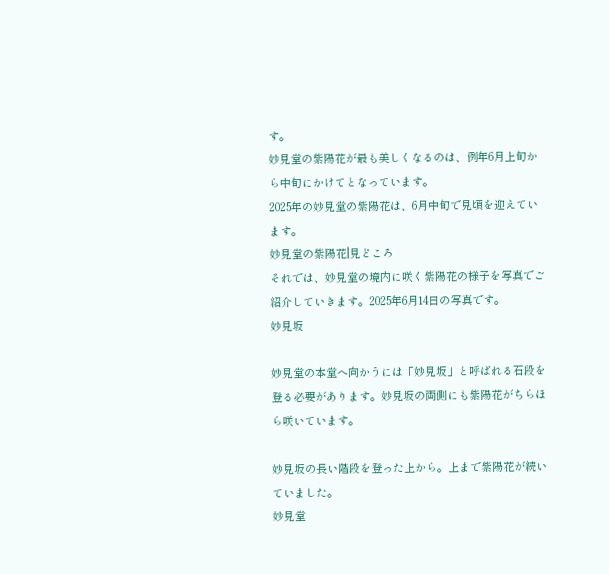す。
妙見堂の紫陽花が最も美しくなるのは、例年6月上旬から中旬にかけてとなっています。
2025年の妙見堂の紫陽花は、6月中旬で見頃を迎えています。
妙見堂の紫陽花|見どころ
それでは、妙見堂の境内に咲く紫陽花の様子を写真でご紹介していきます。2025年6月14日の写真です。
妙見坂

妙見堂の本堂へ向かうには「妙見坂」と呼ばれる石段を登る必要があります。妙見坂の両側にも紫陽花がちらほら咲いています。

妙見坂の長い階段を登った上から。上まで紫陽花が続いていました。
妙見堂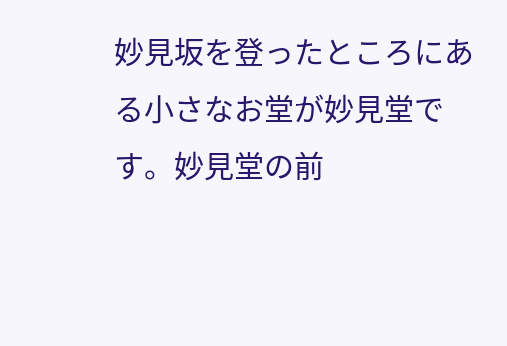妙見坂を登ったところにある小さなお堂が妙見堂です。妙見堂の前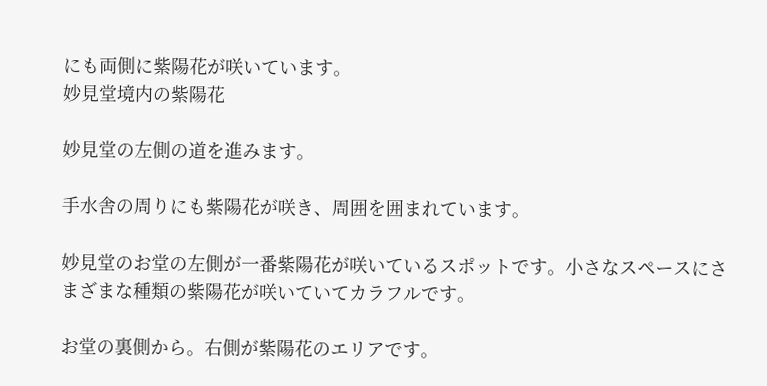にも両側に紫陽花が咲いています。
妙見堂境内の紫陽花

妙見堂の左側の道を進みます。

手水舎の周りにも紫陽花が咲き、周囲を囲まれています。

妙見堂のお堂の左側が一番紫陽花が咲いているスポットです。小さなスペースにさまざまな種類の紫陽花が咲いていてカラフルです。

お堂の裏側から。右側が紫陽花のエリアです。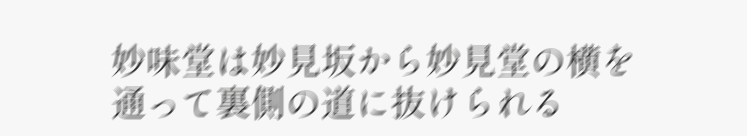妙味堂は妙見坂から妙見堂の横を通って裏側の道に抜けられる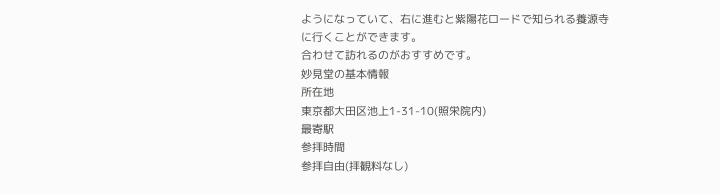ようになっていて、右に進むと紫陽花ロードで知られる養源寺に行くことができます。
合わせて訪れるのがおすすめです。
妙見堂の基本情報
所在地
東京都大田区池上1-31-10(照栄院内)
最寄駅
参拝時間
参拝自由(拝観料なし)